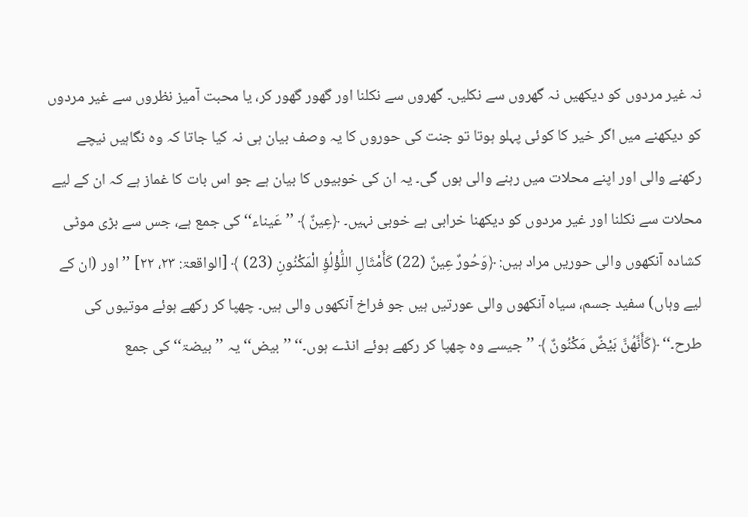نہ غیر مردوں کو دیکھیں نہ گھروں سے نکلیں۔ گھروں سے نکلنا اور گھور گھور کر، یا محبت آمیز نظروں سے غیر مردوں کو دیکھنے میں اگر خیر کا کوئی پہلو ہوتا تو جنت کی حوروں کا یہ وصف بیان ہی نہ کیا جاتا کہ وہ نگاہیں نیچے رکھنے والی اور اپنے محلات میں رہنے والی ہوں گی۔ یہ ان کی خوبیوں کا بیان ہے جو اس بات کا غماز ہے کہ ان کے لیے محلات سے نکلنا اور غیر مردوں کو دیکھنا خرابی ہے خوبی نہیں۔ ﴿عِينٌ ﴾ ’’عَیناء‘‘ کی جمع ہے، جس سے بڑی موٹی کشادہ آنکھوں والی حوریں مراد ہیں: ﴿وَحُورٌ عِينٌ (22) كَأَمْثَالِ اللُّؤْلُؤِ الْمَكْنُونِ (23) ﴾ [الواقعۃ: ۲۳، ۲۲] ’’اور (ان کے لیے وہاں) سفید جسم، سیاہ آنکھوں والی عورتیں ہیں جو فراخ آنکھوں والی ہیں۔ چھپا کر رکھے ہوئے موتیوں کی طرح۔‘‘ ﴿كَأَنَّهُنَّ بَيْضٌ مَكْنُونٌ ﴾ ’’جیسے وہ چھپا کر رکھے ہوئے انڈے ہوں۔‘‘ ’’بیض‘‘ یہ ’’بیضۃ‘‘ کی جمع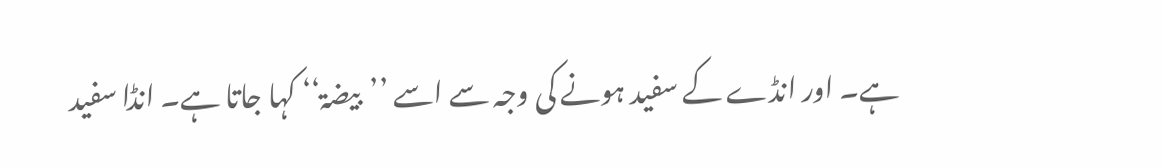ہے۔ اور انڈے کے سفید ہونے کی وجہ سے اسے ’’بیضۃ‘‘ کہا جاتا ہے۔ انڈا سفید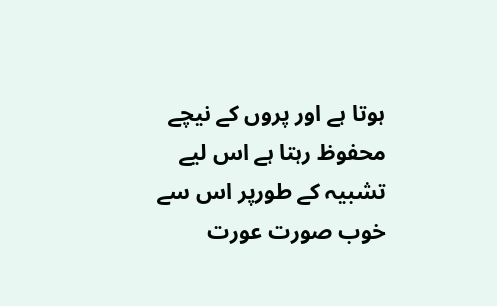ہوتا ہے اور پروں کے نیچے محفوظ رہتا ہے اس لیے تشبیہ کے طورپر اس سے خوب صورت عورت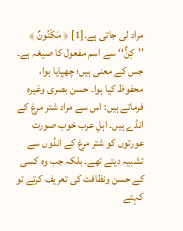مراد لی جاتی ہے۔[1] ﴿ مَكْنُونٌ ﴾ ’’کِنٌّ‘‘ سے اسم مفعول کا صیغہ ہے۔ جس کے معنی ہیں؛ چھپایا ہوا، محفوظ کیا ہوا۔ حسن بصری وغیرہ فرماتے ہیں: اس سے مراد شتر مرغ کے انڈے ہیں۔ اہلِ عرب خوب صورت عورتوں کو شتر مرغ کے انڈوں سے تشبیہ دیتے تھے۔ بلکہ جب وہ کسی کے حسن ونظافت کی تعریف کرتے تو کہتے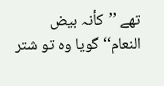تھے ’’کأنہ بیض النعام‘‘ گویا وہ تو شتر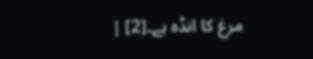مرغ کا انڈہ ہے۔[2] |